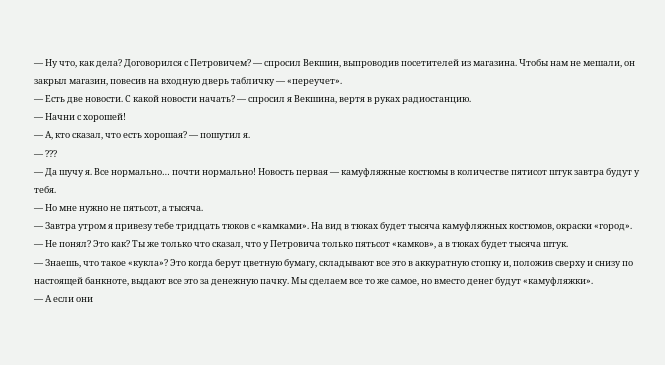— Ну что, как дела? Договорился с Петровичем? — спросил Векшин, выпроводив посетителей из магазина. Чтобы нам не мешали, он закрыл магазин, повесив на входную дверь табличку — «переучет».
— Есть две новости. С какой новости начать? — спросил я Векшина, вертя в руках радиостанцию.
— Начни с хорошей!
— А, кто сказал, что есть хорошая? — пошутил я.
— ???
— Да шучу я. Все нормально… почти нормально! Новость первая — камуфляжные костюмы в количестве пятисот штук завтра будут у тебя.
— Но мне нужно не пятьсот, а тысяча.
— Завтра утром я привезу тебе тридцать тюков с «камками». На вид в тюках будет тысяча камуфляжных костюмов, окраски «город».
— Не понял? Это как? Ты же только что сказал, что у Петровича только пятьсот «камков», а в тюках будет тысяча штук.
— Знаешь, что такое «кукла»? Это когда берут цветную бумагу, складывают все это в аккуратную стопку и, положив сверху и снизу по настоящей банкноте, выдают все это за денежную пачку. Мы сделаем все то же самое, но вместо денег будут «камуфляжки».
— А если они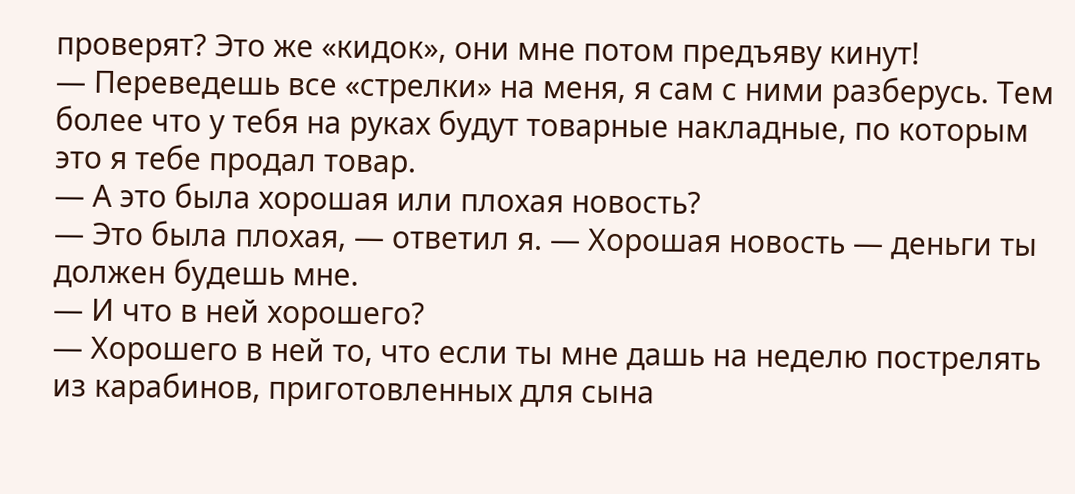проверят? Это же «кидок», они мне потом предъяву кинут!
— Переведешь все «стрелки» на меня, я сам с ними разберусь. Тем более что у тебя на руках будут товарные накладные, по которым это я тебе продал товар.
— А это была хорошая или плохая новость?
— Это была плохая, — ответил я. — Хорошая новость — деньги ты должен будешь мне.
— И что в ней хорошего?
— Хорошего в ней то, что если ты мне дашь на неделю пострелять из карабинов, приготовленных для сына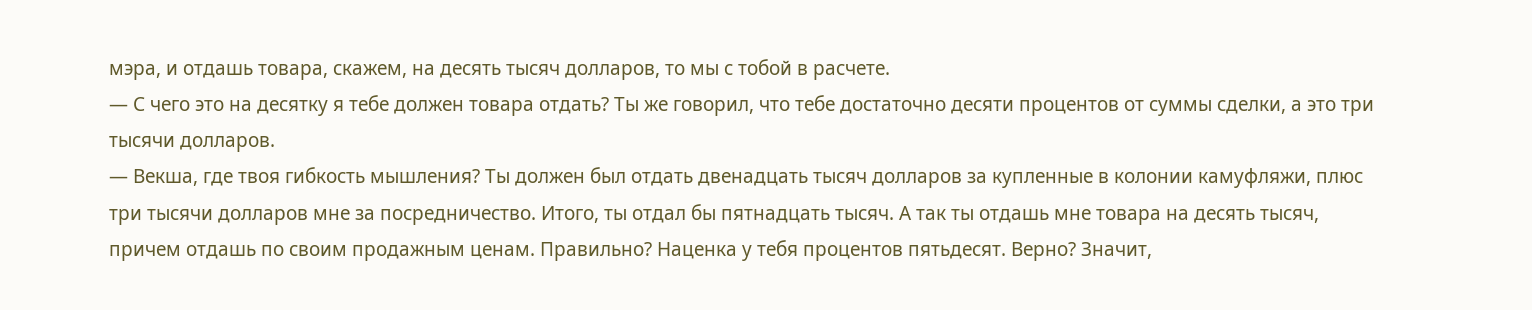мэра, и отдашь товара, скажем, на десять тысяч долларов, то мы с тобой в расчете.
— С чего это на десятку я тебе должен товара отдать? Ты же говорил, что тебе достаточно десяти процентов от суммы сделки, а это три тысячи долларов.
— Векша, где твоя гибкость мышления? Ты должен был отдать двенадцать тысяч долларов за купленные в колонии камуфляжи, плюс три тысячи долларов мне за посредничество. Итого, ты отдал бы пятнадцать тысяч. А так ты отдашь мне товара на десять тысяч, причем отдашь по своим продажным ценам. Правильно? Наценка у тебя процентов пятьдесят. Верно? Значит,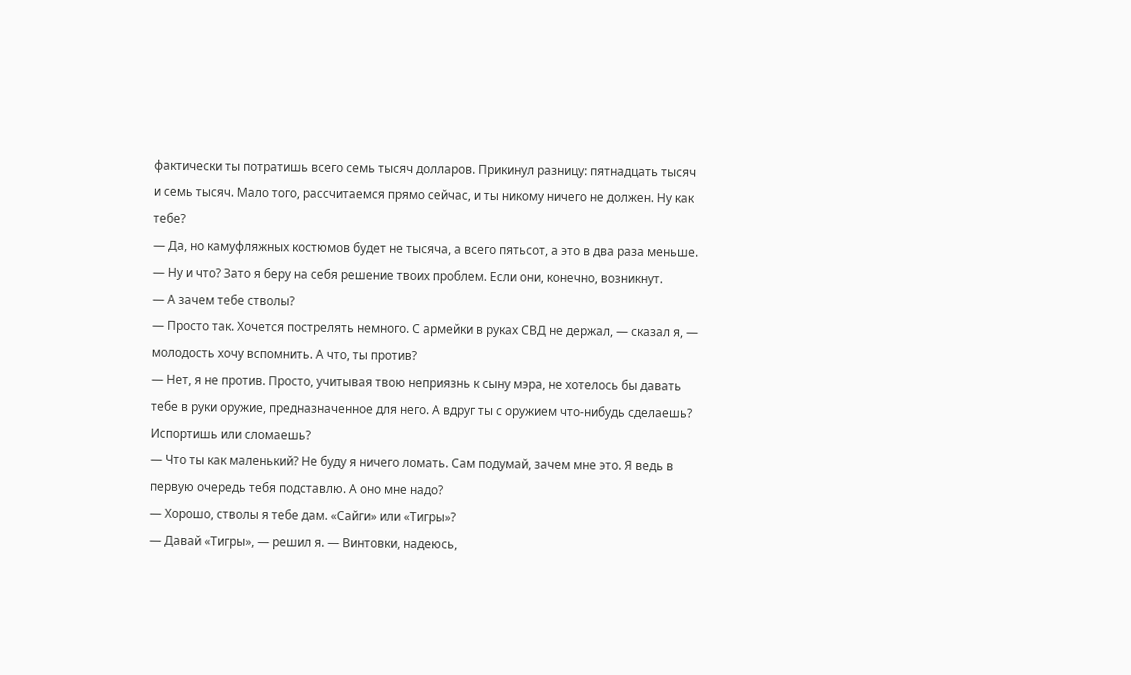фактически ты потратишь всего семь тысяч долларов. Прикинул разницу: пятнадцать тысяч и семь тысяч. Мало того, рассчитаемся прямо сейчас, и ты никому ничего не должен. Ну как тебе?
— Да, но камуфляжных костюмов будет не тысяча, а всего пятьсот, а это в два раза меньше.
— Ну и что? Зато я беру на себя решение твоих проблем. Если они, конечно, возникнут.
— А зачем тебе стволы?
— Просто так. Хочется пострелять немного. С армейки в руках СВД не держал, — сказал я, — молодость хочу вспомнить. А что, ты против?
— Нет, я не против. Просто, учитывая твою неприязнь к сыну мэра, не хотелось бы давать тебе в руки оружие, предназначенное для него. А вдруг ты с оружием что-нибудь сделаешь? Испортишь или сломаешь?
— Что ты как маленький? Не буду я ничего ломать. Сам подумай, зачем мне это. Я ведь в первую очередь тебя подставлю. А оно мне надо?
— Хорошо, стволы я тебе дам. «Сайги» или «Тигры»?
— Давай «Тигры», — решил я. — Винтовки, надеюсь,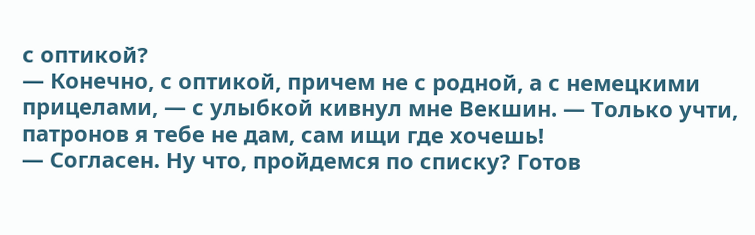с оптикой?
— Конечно, с оптикой, причем не с родной, а с немецкими прицелами, — с улыбкой кивнул мне Векшин. — Только учти, патронов я тебе не дам, сам ищи где хочешь!
— Согласен. Ну что, пройдемся по списку? Готов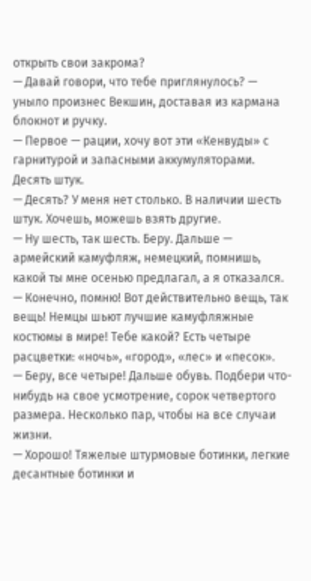открыть свои закрома?
— Давай говори, что тебе приглянулось? — уныло произнес Векшин, доставая из кармана блокнот и ручку.
— Первое — рации, хочу вот эти «Кенвуды» с гарнитурой и запасными аккумуляторами. Десять штук.
— Десять? У меня нет столько. В наличии шесть штук. Хочешь, можешь взять другие.
— Ну шесть, так шесть. Беру. Дальше — армейский камуфляж, немецкий, помнишь, какой ты мне осенью предлагал, а я отказался.
— Конечно, помню! Вот действительно вещь, так вещь! Немцы шьют лучшие камуфляжные костюмы в мире! Тебе какой? Есть четыре расцветки: «ночь», «город», «лес» и «песок».
— Беру, все четыре! Дальше обувь. Подбери что-нибудь на свое усмотрение, сорок четвертого размера. Несколько пар, чтобы на все случаи жизни.
— Хорошо! Тяжелые штурмовые ботинки, легкие десантные ботинки и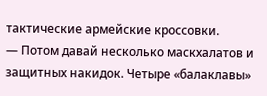тактические армейские кроссовки.
— Потом давай несколько маскхалатов и защитных накидок. Четыре «балаклавы»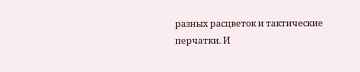разных расцветок и тактические перчатки. И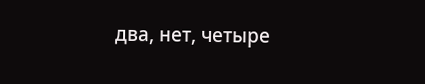два, нет, четыре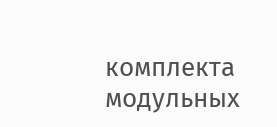комплекта модульных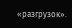«разгрузок».